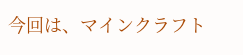今回は、マインクラフト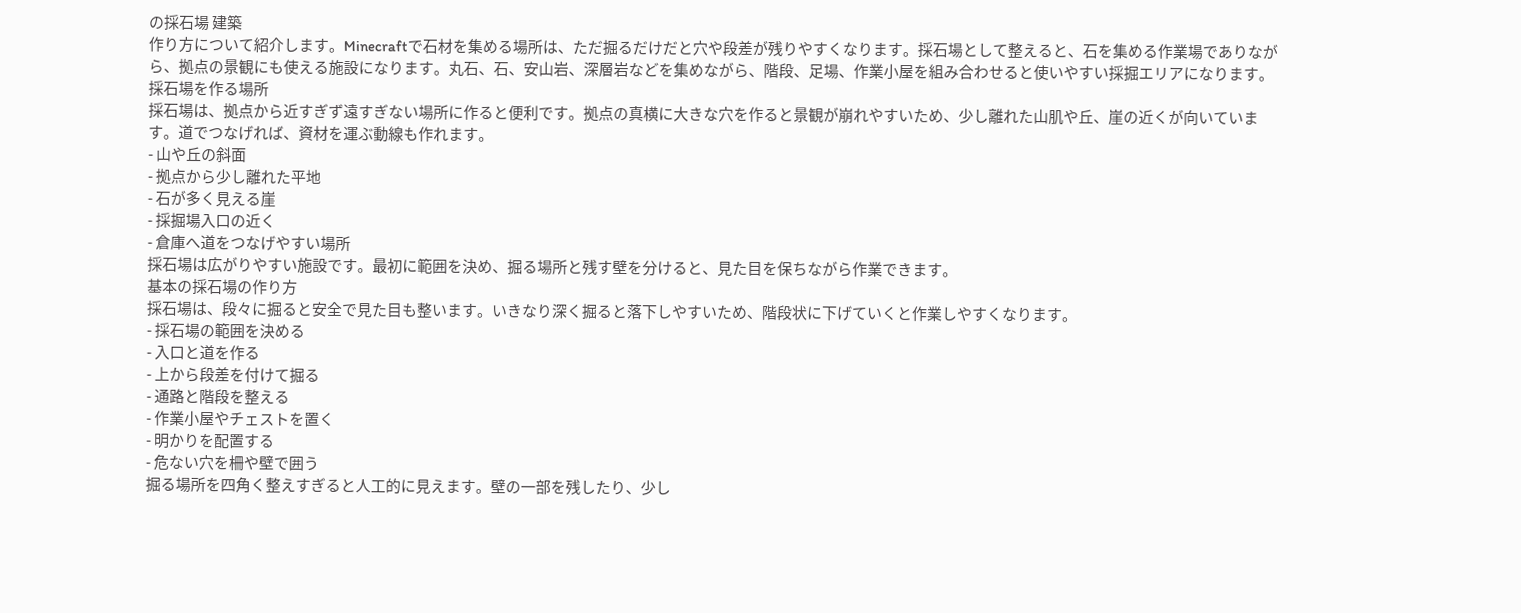の採石場 建築
作り方について紹介します。Minecraftで石材を集める場所は、ただ掘るだけだと穴や段差が残りやすくなります。採石場として整えると、石を集める作業場でありながら、拠点の景観にも使える施設になります。丸石、石、安山岩、深層岩などを集めながら、階段、足場、作業小屋を組み合わせると使いやすい採掘エリアになります。
採石場を作る場所
採石場は、拠点から近すぎず遠すぎない場所に作ると便利です。拠点の真横に大きな穴を作ると景観が崩れやすいため、少し離れた山肌や丘、崖の近くが向いています。道でつなげれば、資材を運ぶ動線も作れます。
- 山や丘の斜面
- 拠点から少し離れた平地
- 石が多く見える崖
- 採掘場入口の近く
- 倉庫へ道をつなげやすい場所
採石場は広がりやすい施設です。最初に範囲を決め、掘る場所と残す壁を分けると、見た目を保ちながら作業できます。
基本の採石場の作り方
採石場は、段々に掘ると安全で見た目も整います。いきなり深く掘ると落下しやすいため、階段状に下げていくと作業しやすくなります。
- 採石場の範囲を決める
- 入口と道を作る
- 上から段差を付けて掘る
- 通路と階段を整える
- 作業小屋やチェストを置く
- 明かりを配置する
- 危ない穴を柵や壁で囲う
掘る場所を四角く整えすぎると人工的に見えます。壁の一部を残したり、少し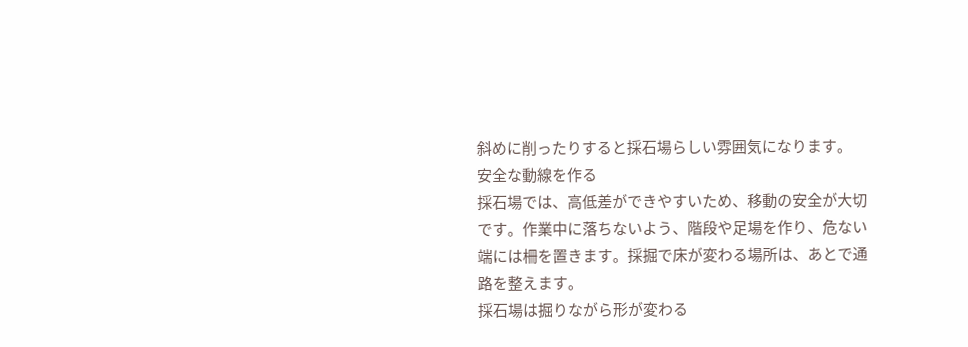斜めに削ったりすると採石場らしい雰囲気になります。
安全な動線を作る
採石場では、高低差ができやすいため、移動の安全が大切です。作業中に落ちないよう、階段や足場を作り、危ない端には柵を置きます。採掘で床が変わる場所は、あとで通路を整えます。
採石場は掘りながら形が変わる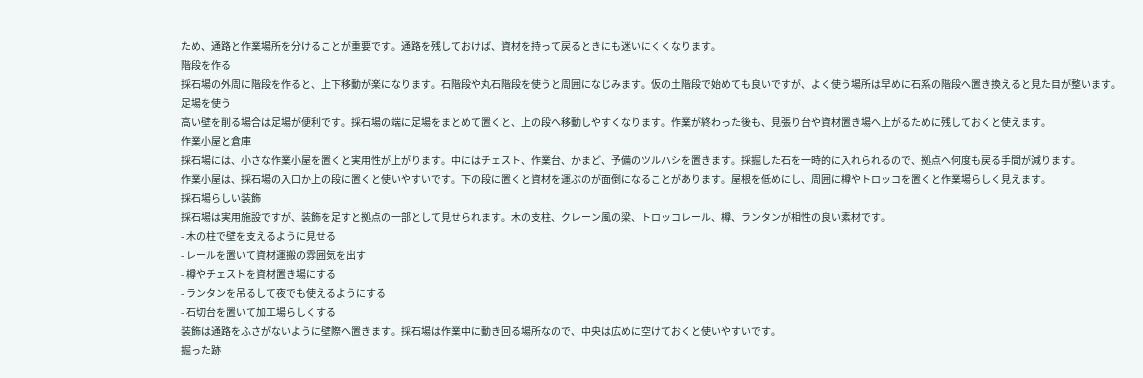ため、通路と作業場所を分けることが重要です。通路を残しておけば、資材を持って戻るときにも迷いにくくなります。
階段を作る
採石場の外周に階段を作ると、上下移動が楽になります。石階段や丸石階段を使うと周囲になじみます。仮の土階段で始めても良いですが、よく使う場所は早めに石系の階段へ置き換えると見た目が整います。
足場を使う
高い壁を削る場合は足場が便利です。採石場の端に足場をまとめて置くと、上の段へ移動しやすくなります。作業が終わった後も、見張り台や資材置き場へ上がるために残しておくと使えます。
作業小屋と倉庫
採石場には、小さな作業小屋を置くと実用性が上がります。中にはチェスト、作業台、かまど、予備のツルハシを置きます。採掘した石を一時的に入れられるので、拠点へ何度も戻る手間が減ります。
作業小屋は、採石場の入口か上の段に置くと使いやすいです。下の段に置くと資材を運ぶのが面倒になることがあります。屋根を低めにし、周囲に樽やトロッコを置くと作業場らしく見えます。
採石場らしい装飾
採石場は実用施設ですが、装飾を足すと拠点の一部として見せられます。木の支柱、クレーン風の梁、トロッコレール、樽、ランタンが相性の良い素材です。
- 木の柱で壁を支えるように見せる
- レールを置いて資材運搬の雰囲気を出す
- 樽やチェストを資材置き場にする
- ランタンを吊るして夜でも使えるようにする
- 石切台を置いて加工場らしくする
装飾は通路をふさがないように壁際へ置きます。採石場は作業中に動き回る場所なので、中央は広めに空けておくと使いやすいです。
掘った跡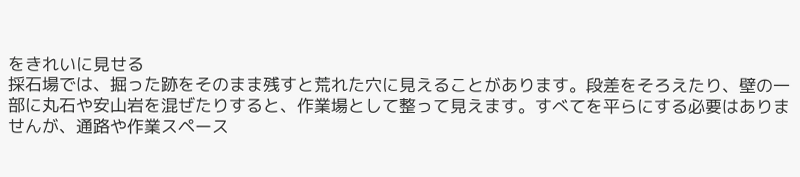をきれいに見せる
採石場では、掘った跡をそのまま残すと荒れた穴に見えることがあります。段差をそろえたり、壁の一部に丸石や安山岩を混ぜたりすると、作業場として整って見えます。すべてを平らにする必要はありませんが、通路や作業スペース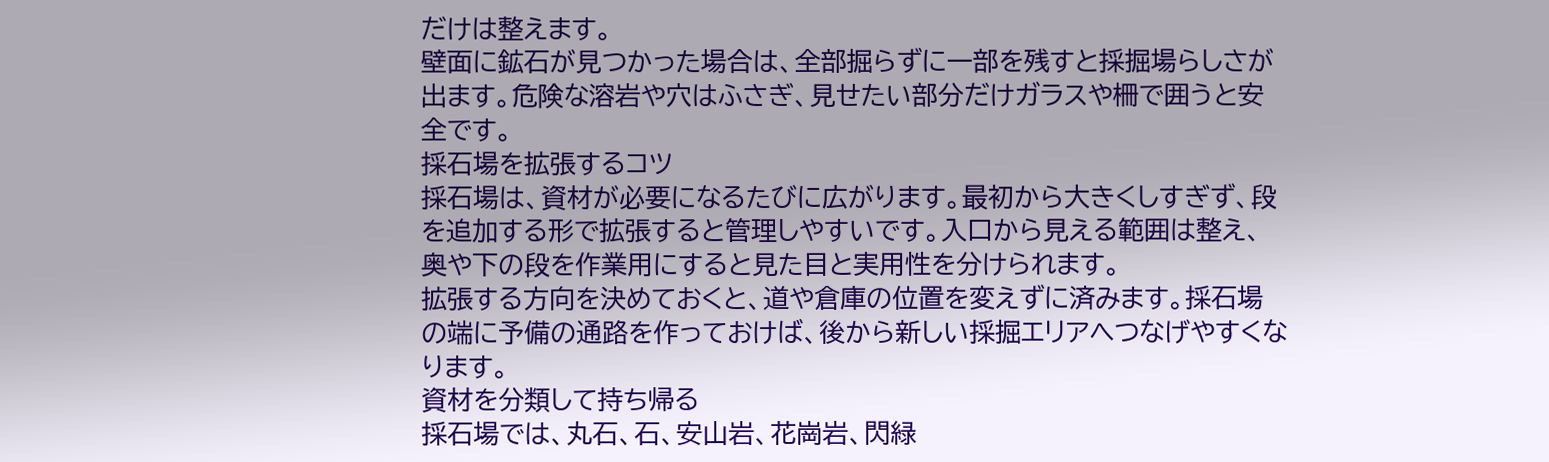だけは整えます。
壁面に鉱石が見つかった場合は、全部掘らずに一部を残すと採掘場らしさが出ます。危険な溶岩や穴はふさぎ、見せたい部分だけガラスや柵で囲うと安全です。
採石場を拡張するコツ
採石場は、資材が必要になるたびに広がります。最初から大きくしすぎず、段を追加する形で拡張すると管理しやすいです。入口から見える範囲は整え、奥や下の段を作業用にすると見た目と実用性を分けられます。
拡張する方向を決めておくと、道や倉庫の位置を変えずに済みます。採石場の端に予備の通路を作っておけば、後から新しい採掘エリアへつなげやすくなります。
資材を分類して持ち帰る
採石場では、丸石、石、安山岩、花崗岩、閃緑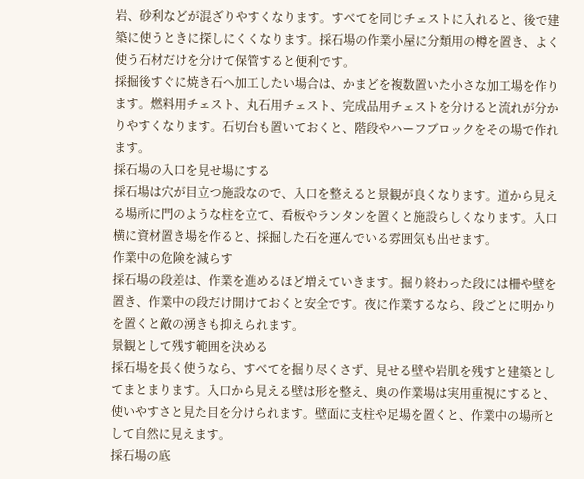岩、砂利などが混ざりやすくなります。すべてを同じチェストに入れると、後で建築に使うときに探しにくくなります。採石場の作業小屋に分類用の樽を置き、よく使う石材だけを分けて保管すると便利です。
採掘後すぐに焼き石へ加工したい場合は、かまどを複数置いた小さな加工場を作ります。燃料用チェスト、丸石用チェスト、完成品用チェストを分けると流れが分かりやすくなります。石切台も置いておくと、階段やハーフブロックをその場で作れます。
採石場の入口を見せ場にする
採石場は穴が目立つ施設なので、入口を整えると景観が良くなります。道から見える場所に門のような柱を立て、看板やランタンを置くと施設らしくなります。入口横に資材置き場を作ると、採掘した石を運んでいる雰囲気も出せます。
作業中の危険を減らす
採石場の段差は、作業を進めるほど増えていきます。掘り終わった段には柵や壁を置き、作業中の段だけ開けておくと安全です。夜に作業するなら、段ごとに明かりを置くと敵の湧きも抑えられます。
景観として残す範囲を決める
採石場を長く使うなら、すべてを掘り尽くさず、見せる壁や岩肌を残すと建築としてまとまります。入口から見える壁は形を整え、奥の作業場は実用重視にすると、使いやすさと見た目を分けられます。壁面に支柱や足場を置くと、作業中の場所として自然に見えます。
採石場の底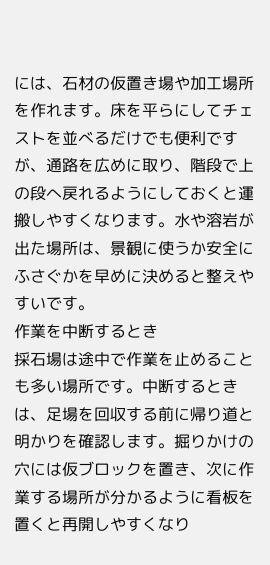には、石材の仮置き場や加工場所を作れます。床を平らにしてチェストを並べるだけでも便利ですが、通路を広めに取り、階段で上の段へ戻れるようにしておくと運搬しやすくなります。水や溶岩が出た場所は、景観に使うか安全にふさぐかを早めに決めると整えやすいです。
作業を中断するとき
採石場は途中で作業を止めることも多い場所です。中断するときは、足場を回収する前に帰り道と明かりを確認します。掘りかけの穴には仮ブロックを置き、次に作業する場所が分かるように看板を置くと再開しやすくなり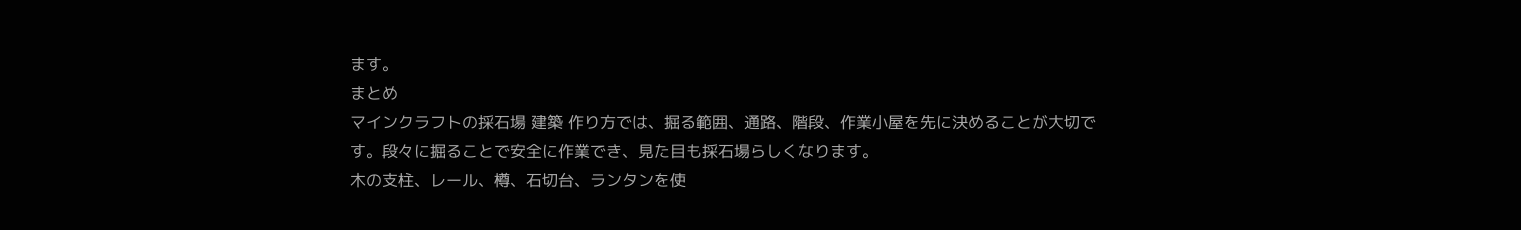ます。
まとめ
マインクラフトの採石場 建築 作り方では、掘る範囲、通路、階段、作業小屋を先に決めることが大切です。段々に掘ることで安全に作業でき、見た目も採石場らしくなります。
木の支柱、レール、樽、石切台、ランタンを使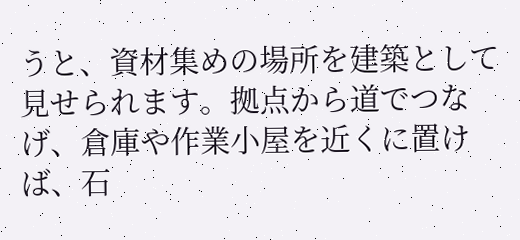うと、資材集めの場所を建築として見せられます。拠点から道でつなげ、倉庫や作業小屋を近くに置けば、石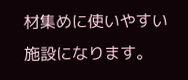材集めに使いやすい施設になります。